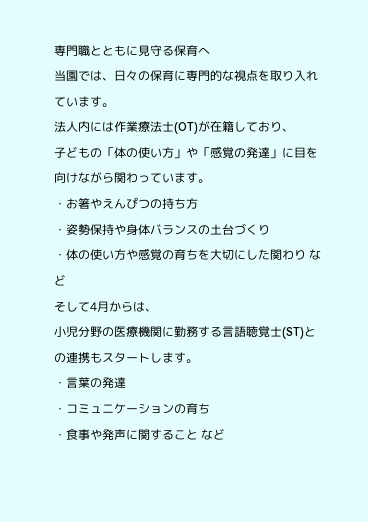専門職とともに見守る保育へ
当園では、日々の保育に専門的な視点を取り入れています。
法人内には作業療法士(OT)が在籍しており、
子どもの「体の使い方」や「感覚の発達」に目を向けながら関わっています。
・お箸やえんぴつの持ち方
・姿勢保持や身体バランスの土台づくり
・体の使い方や感覚の育ちを大切にした関わり など
そして4月からは、
小児分野の医療機関に勤務する言語聴覚士(ST)との連携もスタートします。
・言葉の発達
・コミュニケーションの育ち
・食事や発声に関すること など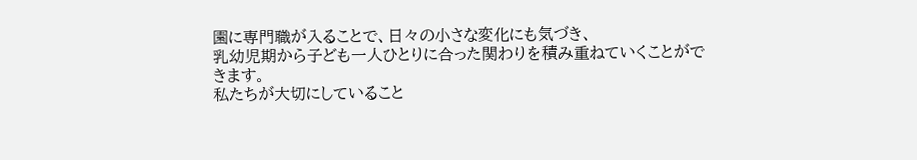園に専門職が入ることで、日々の小さな変化にも気づき、
乳幼児期から子ども一人ひとりに合った関わりを積み重ねていくことができます。
私たちが大切にしていること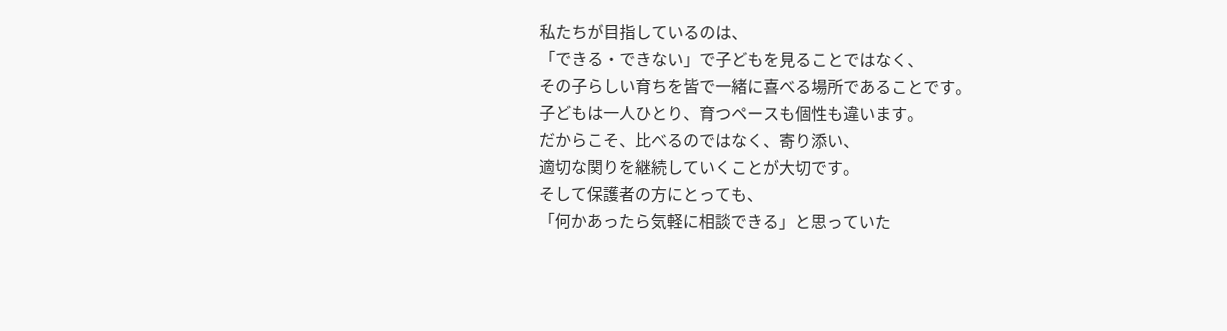私たちが目指しているのは、
「できる・できない」で子どもを見ることではなく、
その子らしい育ちを皆で一緒に喜べる場所であることです。
子どもは一人ひとり、育つペースも個性も違います。
だからこそ、比べるのではなく、寄り添い、
適切な関りを継続していくことが大切です。
そして保護者の方にとっても、
「何かあったら気軽に相談できる」と思っていた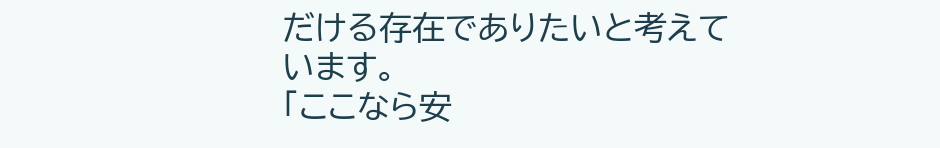だける存在でありたいと考えています。
「ここなら安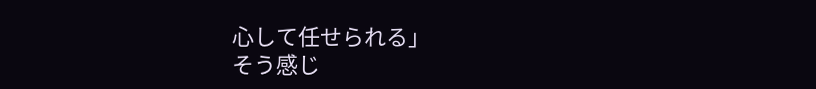心して任せられる」
そう感じ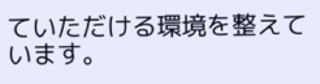ていただける環境を整えています。